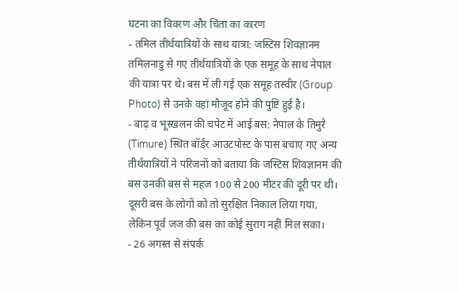घटना का विवरण और चिंता का कारण
- तमिल तीर्थयात्रियों के साथ यात्रा: जस्टिस शिवज्ञानम तमिलनाडु से गए तीर्थयात्रियों के एक समूह के साथ नेपाल की यात्रा पर थे। बस में ली गई एक समूह तस्वीर (Group Photo) से उनके वहां मौजूद होने की पुष्टि हुई है।
- बाढ़ व भूस्खलन की चपेट में आई बस: नेपाल के तिमुरे (Timure) स्थित बॉर्डर आउटपोस्ट के पास बचाए गए अन्य तीर्थयात्रियों ने परिजनों को बताया कि जस्टिस शिवज्ञानम की बस उनकी बस से महज 100 से 200 मीटर की दूरी पर थी। दूसरी बस के लोगों को तो सुरक्षित निकाल लिया गया, लेकिन पूर्व जज की बस का कोई सुराग नहीं मिल सका।
- 26 अगस्त से संपर्क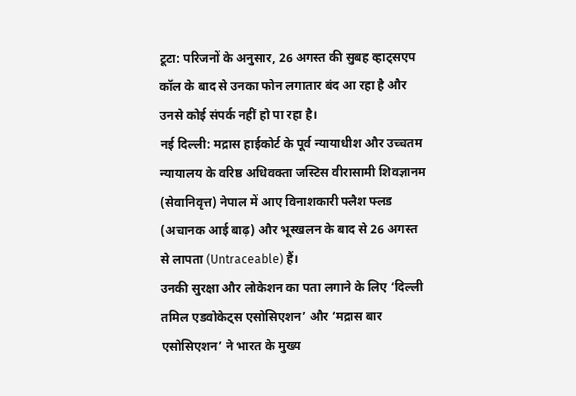टूटा: परिजनों के अनुसार, 26 अगस्त की सुबह व्हाट्सएप कॉल के बाद से उनका फोन लगातार बंद आ रहा है और उनसे कोई संपर्क नहीं हो पा रहा है।
नई दिल्ली: मद्रास हाईकोर्ट के पूर्व न्यायाधीश और उच्चतम न्यायालय के वरिष्ठ अधिवक्ता जस्टिस वीरासामी शिवज्ञानम (सेवानिवृत्त) नेपाल में आए विनाशकारी फ्लैश फ्लड (अचानक आई बाढ़) और भूस्खलन के बाद से 26 अगस्त से लापता (Untraceable) हैं।
उनकी सुरक्षा और लोकेशन का पता लगाने के लिए ‘दिल्ली तमिल एडवोकेट्स एसोसिएशन’ और ‘मद्रास बार एसोसिएशन’ ने भारत के मुख्य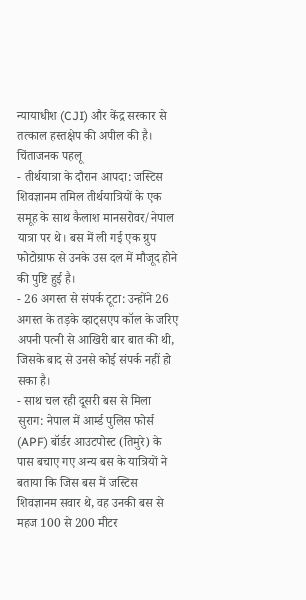न्यायाधीश (CJI) और केंद्र सरकार से तत्काल हस्तक्षेप की अपील की है।
चिंताजनक पहलू
- तीर्थयात्रा के दौरान आपदा: जस्टिस शिवज्ञानम तमिल तीर्थयात्रियों के एक समूह के साथ कैलाश मानसरोवर/नेपाल यात्रा पर थे। बस में ली गई एक ग्रुप फोटोग्राफ से उनके उस दल में मौजूद होने की पुष्टि हुई है।
- 26 अगस्त से संपर्क टूटा: उन्होंने 26 अगस्त के तड़के व्हाट्सएप कॉल के जरिए अपनी पत्नी से आखिरी बार बात की थी, जिसके बाद से उनसे कोई संपर्क नहीं हो सका है।
- साथ चल रही दूसरी बस से मिला सुराग: नेपाल में आर्म्ड पुलिस फोर्स (APF) बॉर्डर आउटपोस्ट (तिमुरे) के पास बचाए गए अन्य बस के यात्रियों ने बताया कि जिस बस में जस्टिस शिवज्ञानम सवार थे, वह उनकी बस से महज 100 से 200 मीटर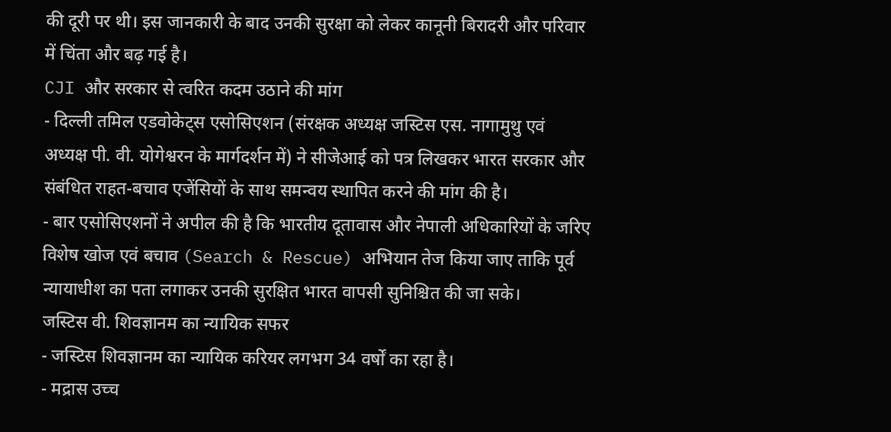की दूरी पर थी। इस जानकारी के बाद उनकी सुरक्षा को लेकर कानूनी बिरादरी और परिवार में चिंता और बढ़ गई है।
CJI और सरकार से त्वरित कदम उठाने की मांग
- दिल्ली तमिल एडवोकेट्स एसोसिएशन (संरक्षक अध्यक्ष जस्टिस एस. नागामुथु एवं अध्यक्ष पी. वी. योगेश्वरन के मार्गदर्शन में) ने सीजेआई को पत्र लिखकर भारत सरकार और संबंधित राहत-बचाव एजेंसियों के साथ समन्वय स्थापित करने की मांग की है।
- बार एसोसिएशनों ने अपील की है कि भारतीय दूतावास और नेपाली अधिकारियों के जरिए विशेष खोज एवं बचाव (Search & Rescue) अभियान तेज किया जाए ताकि पूर्व न्यायाधीश का पता लगाकर उनकी सुरक्षित भारत वापसी सुनिश्चित की जा सके।
जस्टिस वी. शिवज्ञानम का न्यायिक सफर
- जस्टिस शिवज्ञानम का न्यायिक करियर लगभग 34 वर्षों का रहा है।
- मद्रास उच्च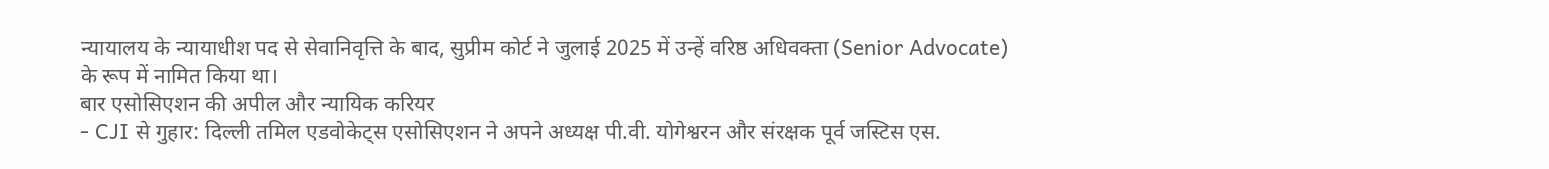न्यायालय के न्यायाधीश पद से सेवानिवृत्ति के बाद, सुप्रीम कोर्ट ने जुलाई 2025 में उन्हें वरिष्ठ अधिवक्ता (Senior Advocate) के रूप में नामित किया था।
बार एसोसिएशन की अपील और न्यायिक करियर
- CJI से गुहार: दिल्ली तमिल एडवोकेट्स एसोसिएशन ने अपने अध्यक्ष पी.वी. योगेश्वरन और संरक्षक पूर्व जस्टिस एस.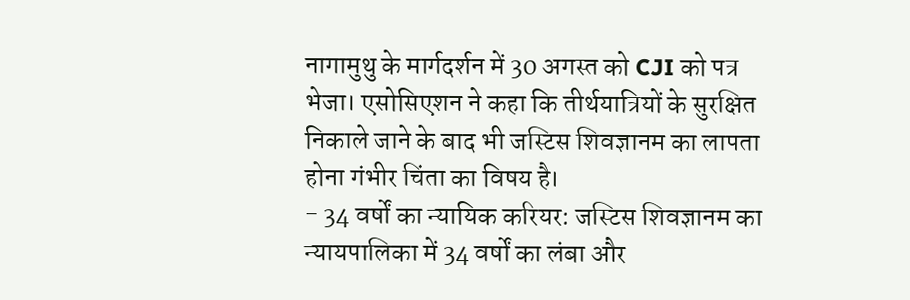नागामुथु के मार्गदर्शन में 30 अगस्त को CJI को पत्र भेजा। एसोसिएशन ने कहा कि तीर्थयात्रियों के सुरक्षित निकाले जाने के बाद भी जस्टिस शिवज्ञानम का लापता होना गंभीर चिंता का विषय है।
- 34 वर्षों का न्यायिक करियर: जस्टिस शिवज्ञानम का न्यायपालिका में 34 वर्षों का लंबा और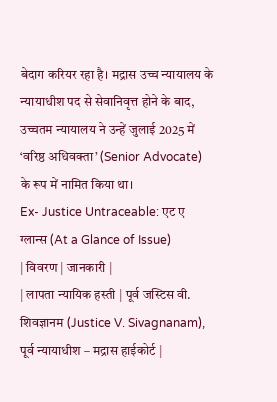बेदाग करियर रहा है। मद्रास उच्च न्यायालय के न्यायाधीश पद से सेवानिवृत्त होने के बाद, उच्चतम न्यायालय ने उन्हें जुलाई 2025 में ‘वरिष्ठ अधिवक्ता’ (Senior Advocate) के रूप में नामित किया था।
Ex- Justice Untraceable: एट ए ग्लान्स (At a Glance of Issue)
| विवरण | जानकारी |
| लापता न्यायिक हस्ती | पूर्व जस्टिस वी. शिवज्ञानम (Justice V. Sivagnanam), पूर्व न्यायाधीश – मद्रास हाईकोर्ट |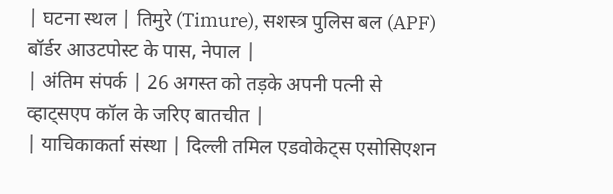| घटना स्थल | तिमुरे (Timure), सशस्त्र पुलिस बल (APF) बॉर्डर आउटपोस्ट के पास, नेपाल |
| अंतिम संपर्क | 26 अगस्त को तड़के अपनी पत्नी से व्हाट्सएप कॉल के जरिए बातचीत |
| याचिकाकर्ता संस्था | दिल्ली तमिल एडवोकेट्स एसोसिएशन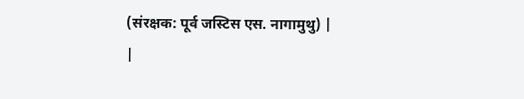(संरक्षक: पूर्व जस्टिस एस. नागामुथु) |
|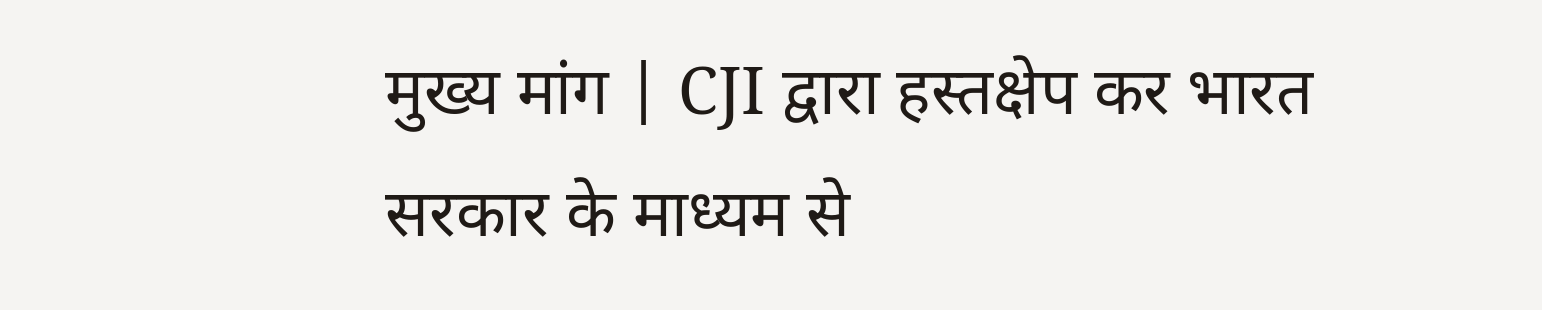मुख्य मांग | CJI द्वारा हस्तक्षेप कर भारत सरकार के माध्यम से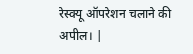रेस्क्यू ऑपरेशन चलाने की अपील। |